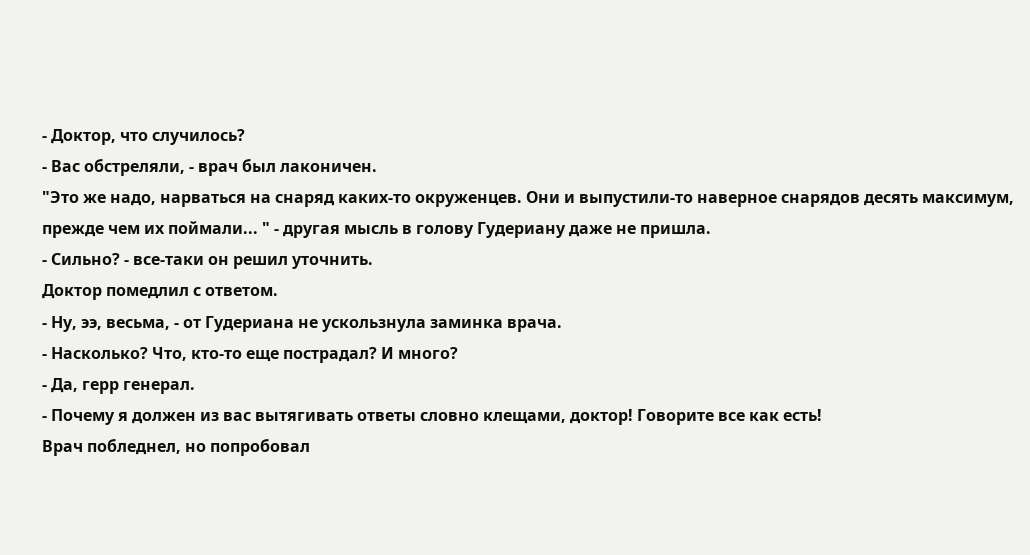- Доктор, что случилось?
- Вас обстреляли, - врач был лаконичен.
"Это же надо, нарваться на снаряд каких-то окруженцев. Они и выпустили-то наверное снарядов десять максимум, прежде чем их поймали... " - другая мысль в голову Гудериану даже не пришла.
- Сильно? - все-таки он решил уточнить.
Доктор помедлил с ответом.
- Ну, ээ, весьма, - от Гудериана не ускользнула заминка врача.
- Насколько? Что, кто-то еще пострадал? И много?
- Да, герр генерал.
- Почему я должен из вас вытягивать ответы словно клещами, доктор! Говорите все как есть!
Врач побледнел, но попробовал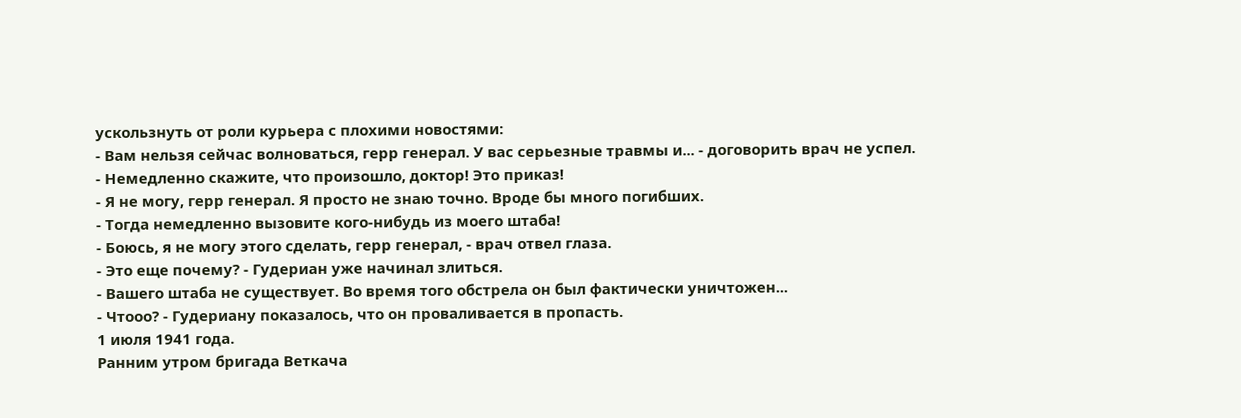ускользнуть от роли курьера с плохими новостями:
- Вам нельзя сейчас волноваться, герр генерал. У вас серьезные травмы и... - договорить врач не успел.
- Немедленно скажите, что произошло, доктор! Это приказ!
- Я не могу, герр генерал. Я просто не знаю точно. Вроде бы много погибших.
- Тогда немедленно вызовите кого-нибудь из моего штаба!
- Боюсь, я не могу этого сделать, герр генерал, - врач отвел глаза.
- Это еще почему? - Гудериан уже начинал злиться.
- Вашего штаба не существует. Во время того обстрела он был фактически уничтожен...
- Чтооо? - Гудериану показалось, что он проваливается в пропасть.
1 июля 1941 года.
Ранним утром бригада Веткача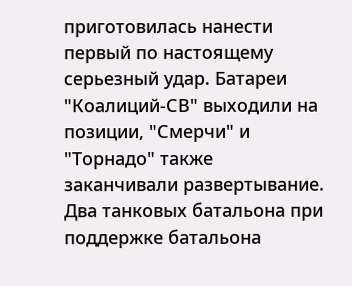приготовилась нанести первый по настоящему серьезный удар. Батареи "Коалиций-СВ" выходили на позиции, "Смерчи" и "Торнадо" также заканчивали развертывание. Два танковых батальона при поддержке батальона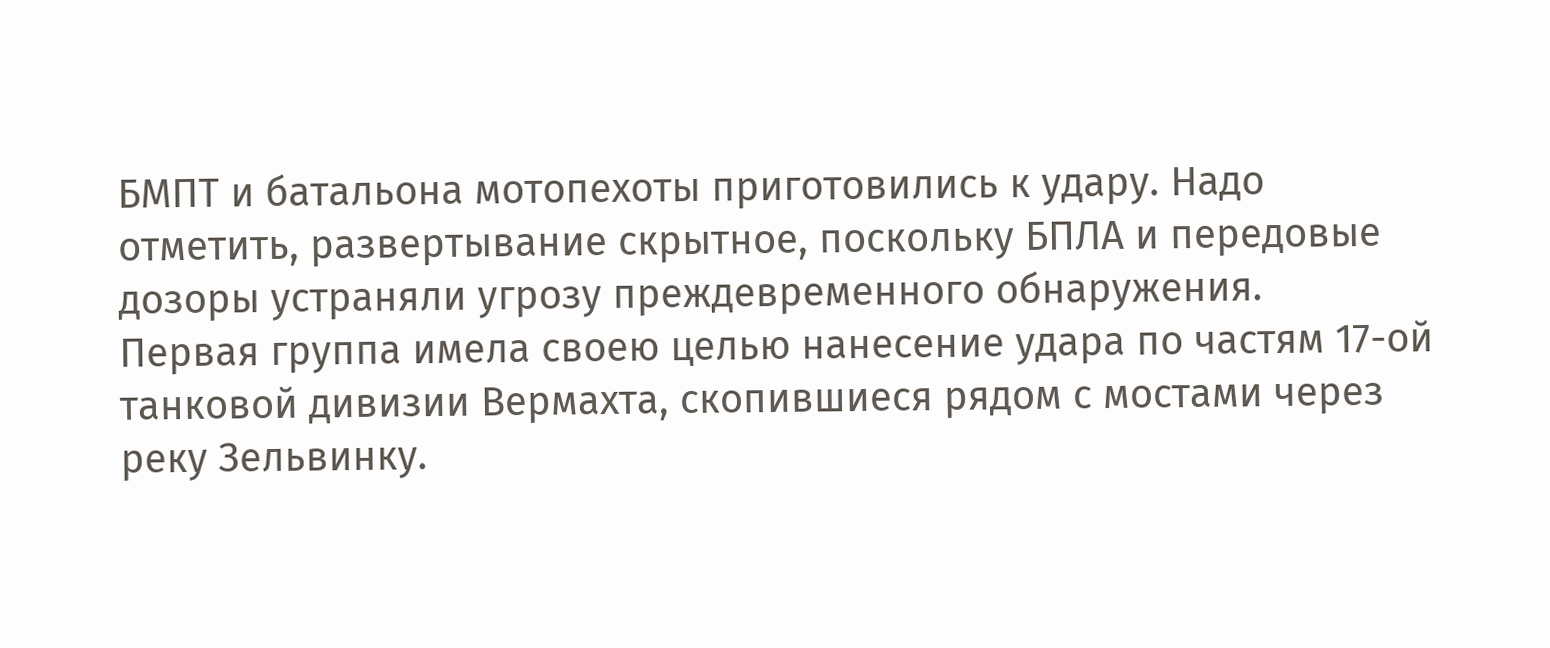БМПТ и батальона мотопехоты приготовились к удару. Надо отметить, развертывание скрытное, поскольку БПЛА и передовые дозоры устраняли угрозу преждевременного обнаружения.
Первая группа имела своею целью нанесение удара по частям 17-ой танковой дивизии Вермахта, скопившиеся рядом с мостами через реку Зельвинку.